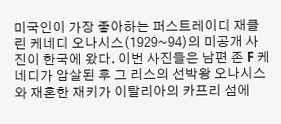미국인이 가장 좋아하는 퍼스트레이디 재클린 케네디 오나시스(1929~94)의 미공개 사진이 한국에 왔다. 이번 사진들은 남편 존 F 케네디가 암살된 후 그 리스의 선박왕 오나시스와 재혼한 재키가 이탈리아의 카프리 섬에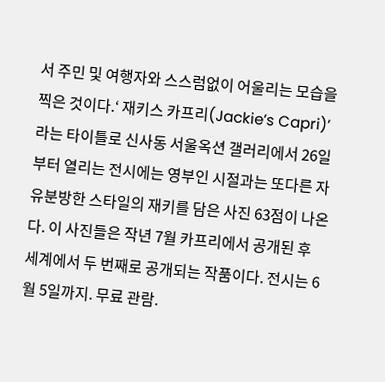서 주민 및 여행자와 스스럼없이 어울리는 모습을 찍은 것이다.‘ 재키스 카프리(Jackie’s Capri)’라는 타이틀로 신사동 서울옥션 갤러리에서 26일부터 열리는 전시에는 영부인 시절과는 또다른 자유분방한 스타일의 재키를 담은 사진 63점이 나온다. 이 사진들은 작년 7월 카프리에서 공개된 후 세계에서 두 번째로 공개되는 작품이다. 전시는 6월 5일까지. 무료 관람.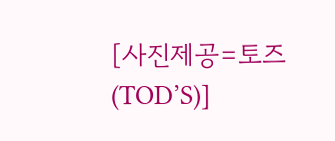[사진제공=토즈(TOD’S)]